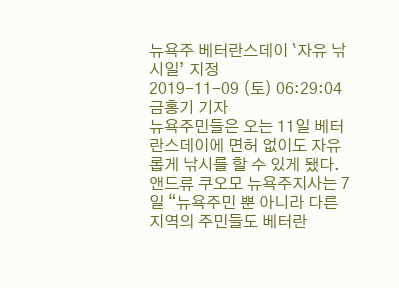뉴욕주 베터란스데이 `자유 낚시일’ 지정
2019-11-09 (토) 06:29:04
금홍기 기자
뉴욕주민들은 오는 11일 베터란스데이에 면허 없이도 자유롭게 낚시를 할 수 있게 됐다.
앤드류 쿠오모 뉴욕주지사는 7일 “뉴욕주민 뿐 아니라 다른 지역의 주민들도 베터란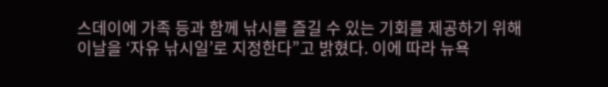스데이에 가족 등과 함께 낚시를 즐길 수 있는 기회를 제공하기 위해 이날을 ‘자유 낚시일’로 지정한다”고 밝혔다. 이에 따라 뉴욕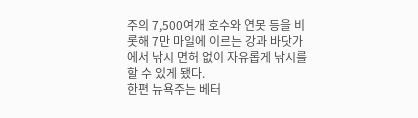주의 7,500여개 호수와 연못 등을 비롯해 7만 마일에 이르는 강과 바닷가에서 낚시 면허 없이 자유롭게 낚시를 할 수 있게 됐다.
한편 뉴욕주는 베터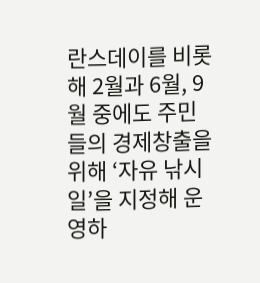란스데이를 비롯해 2월과 6월, 9월 중에도 주민들의 경제창출을 위해 ‘자유 낚시일’을 지정해 운영하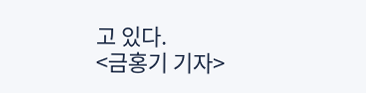고 있다.
<금홍기 기자>